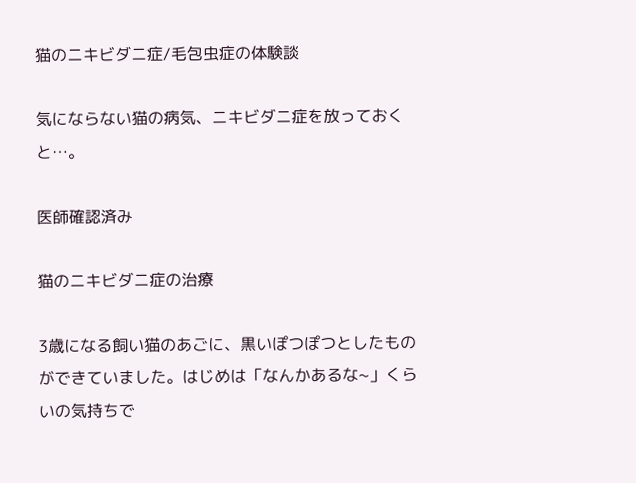猫のニキビダニ症/毛包虫症の体験談

気にならない猫の病気、ニキビダニ症を放っておくと…。

医師確認済み

猫のニキビダニ症の治療

3歳になる飼い猫のあごに、黒いぽつぽつとしたものができていました。はじめは「なんかあるな~」くらいの気持ちで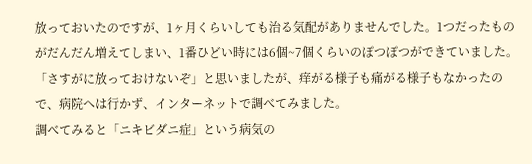放っておいたのですが、1ヶ月くらいしても治る気配がありませんでした。1つだったものがだんだん増えてしまい、1番ひどい時には6個~7個くらいのぽつぽつができていました。「さすがに放っておけないぞ」と思いましたが、痒がる様子も痛がる様子もなかったので、病院へは行かず、インターネットで調べてみました。
調べてみると「ニキビダニ症」という病気の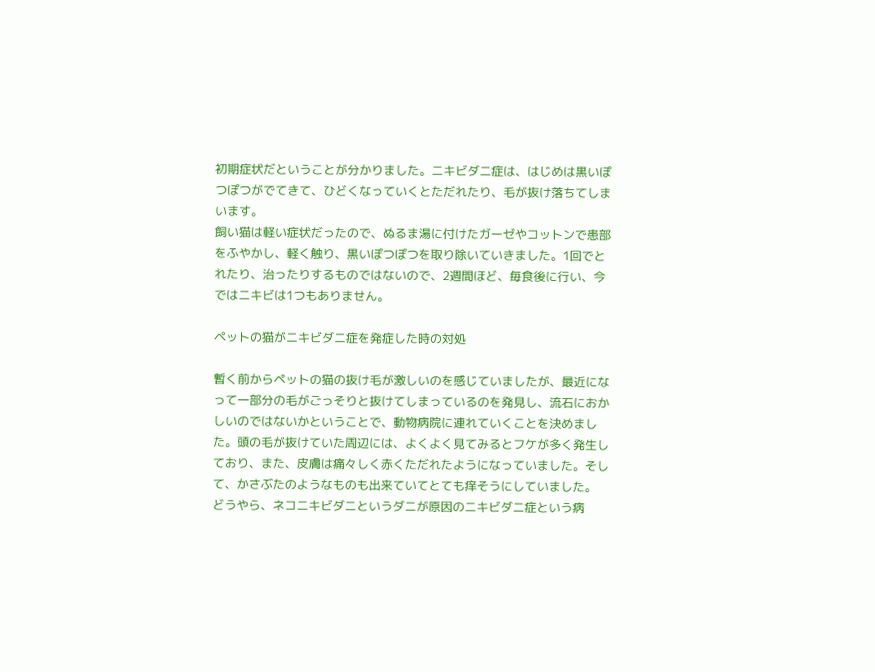初期症状だということが分かりました。ニキビダニ症は、はじめは黒いぽつぽつがでてきて、ひどくなっていくとただれたり、毛が抜け落ちてしまいます。
飼い猫は軽い症状だったので、ぬるま湯に付けたガーゼやコットンで患部をふやかし、軽く触り、黒いぽつぽつを取り除いていきました。1回でとれたり、治ったりするものではないので、2週間ほど、毎食後に行い、今ではニキビは1つもありません。

ペットの猫がニキビダニ症を発症した時の対処

暫く前からペットの猫の抜け毛が激しいのを感じていましたが、最近になって一部分の毛がごっそりと抜けてしまっているのを発見し、流石におかしいのではないかということで、動物病院に連れていくことを決めました。頭の毛が抜けていた周辺には、よくよく見てみるとフケが多く発生しており、また、皮膚は痛々しく赤くただれたようになっていました。そして、かさぶたのようなものも出来ていてとても痒そうにしていました。
どうやら、ネコニキビダニというダニが原因のニキビダニ症という病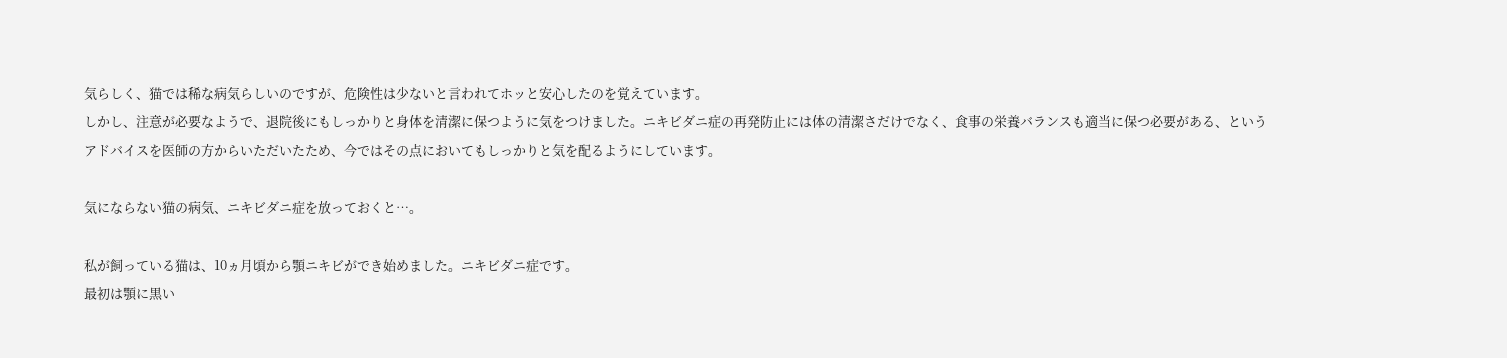気らしく、猫では稀な病気らしいのですが、危険性は少ないと言われてホッと安心したのを覚えています。
しかし、注意が必要なようで、退院後にもしっかりと身体を清潔に保つように気をつけました。ニキビダニ症の再発防止には体の清潔さだけでなく、食事の栄養バランスも適当に保つ必要がある、というアドバイスを医師の方からいただいたため、今ではその点においてもしっかりと気を配るようにしています。

気にならない猫の病気、ニキビダニ症を放っておくと…。

私が飼っている猫は、10ヵ月頃から顎ニキビができ始めました。ニキビダニ症です。
最初は顎に黒い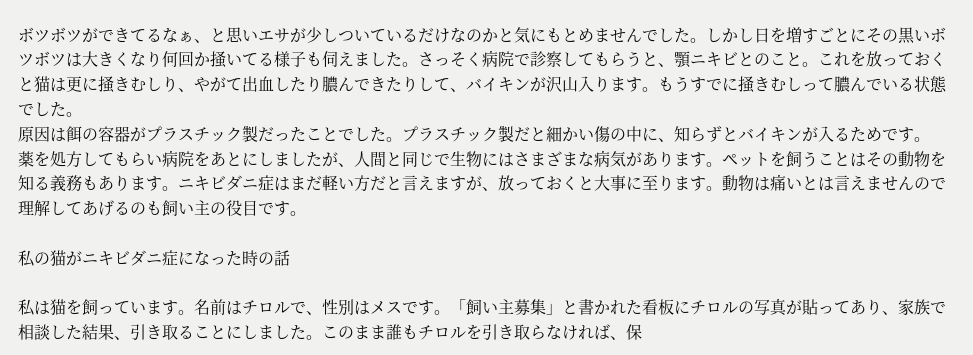ボツボツができてるなぁ、と思いエサが少しついているだけなのかと気にもとめませんでした。しかし日を増すごとにその黒いボツボツは大きくなり何回か掻いてる様子も伺えました。さっそく病院で診察してもらうと、顎ニキビとのこと。これを放っておくと猫は更に掻きむしり、やがて出血したり膿んできたりして、バイキンが沢山入ります。もうすでに掻きむしって膿んでいる状態でした。
原因は餌の容器がプラスチック製だったことでした。プラスチック製だと細かい傷の中に、知らずとバイキンが入るためです。
薬を処方してもらい病院をあとにしましたが、人間と同じで生物にはさまざまな病気があります。ペットを飼うことはその動物を知る義務もあります。ニキビダニ症はまだ軽い方だと言えますが、放っておくと大事に至ります。動物は痛いとは言えませんので理解してあげるのも飼い主の役目です。

私の猫がニキビダニ症になった時の話

私は猫を飼っています。名前はチロルで、性別はメスです。「飼い主募集」と書かれた看板にチロルの写真が貼ってあり、家族で相談した結果、引き取ることにしました。このまま誰もチロルを引き取らなければ、保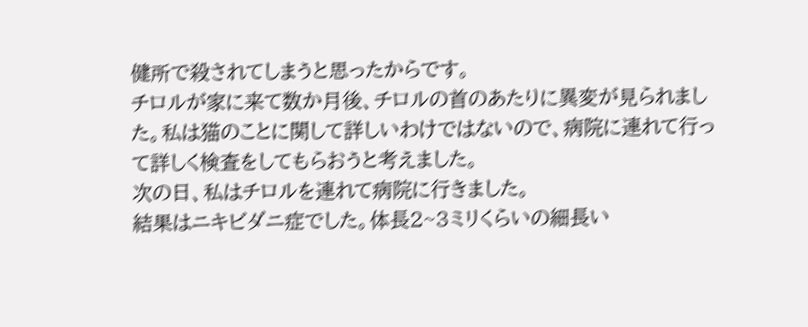健所で殺されてしまうと思ったからです。
チロルが家に来て数か月後、チロルの首のあたりに異変が見られました。私は猫のことに関して詳しいわけではないので、病院に連れて行って詳しく検査をしてもらおうと考えました。
次の日、私はチロルを連れて病院に行きました。
結果はニキビダニ症でした。体長2~3ミリくらいの細長い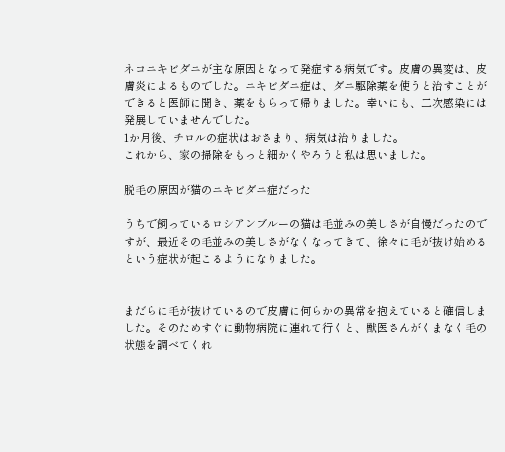ネコニキビダニが主な原因となって発症する病気です。皮膚の異変は、皮膚炎によるものでした。ニキビダニ症は、ダニ駆除薬を使うと治すことができると医師に聞き、薬をもらって帰りました。幸いにも、二次感染には発展していませんでした。
1か月後、チロルの症状はおさまり、病気は治りました。
これから、家の掃除をもっと細かくやろうと私は思いました。

脱毛の原因が猫のニキビダニ症だった

うちで飼っているロシアンブルーの猫は毛並みの美しさが自慢だったのですが、最近その毛並みの美しさがなくなってきて、徐々に毛が抜け始めるという症状が起こるようになりました。


まだらに毛が抜けているので皮膚に何らかの異常を抱えていると確信しました。そのためすぐに動物病院に連れて行くと、獣医さんがくまなく毛の状態を調べてくれ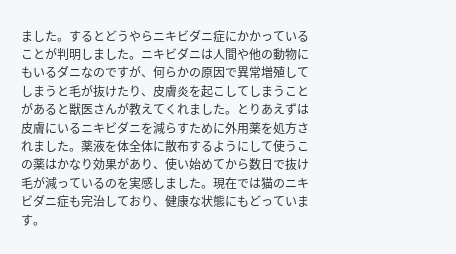ました。するとどうやらニキビダニ症にかかっていることが判明しました。ニキビダニは人間や他の動物にもいるダニなのですが、何らかの原因で異常増殖してしまうと毛が抜けたり、皮膚炎を起こしてしまうことがあると獣医さんが教えてくれました。とりあえずは皮膚にいるニキビダニを減らすために外用薬を処方されました。薬液を体全体に散布するようにして使うこの薬はかなり効果があり、使い始めてから数日で抜け毛が減っているのを実感しました。現在では猫のニキビダニ症も完治しており、健康な状態にもどっています。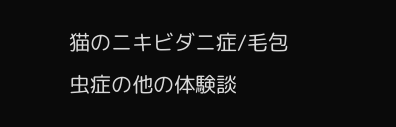猫のニキビダニ症/毛包虫症の他の体験談